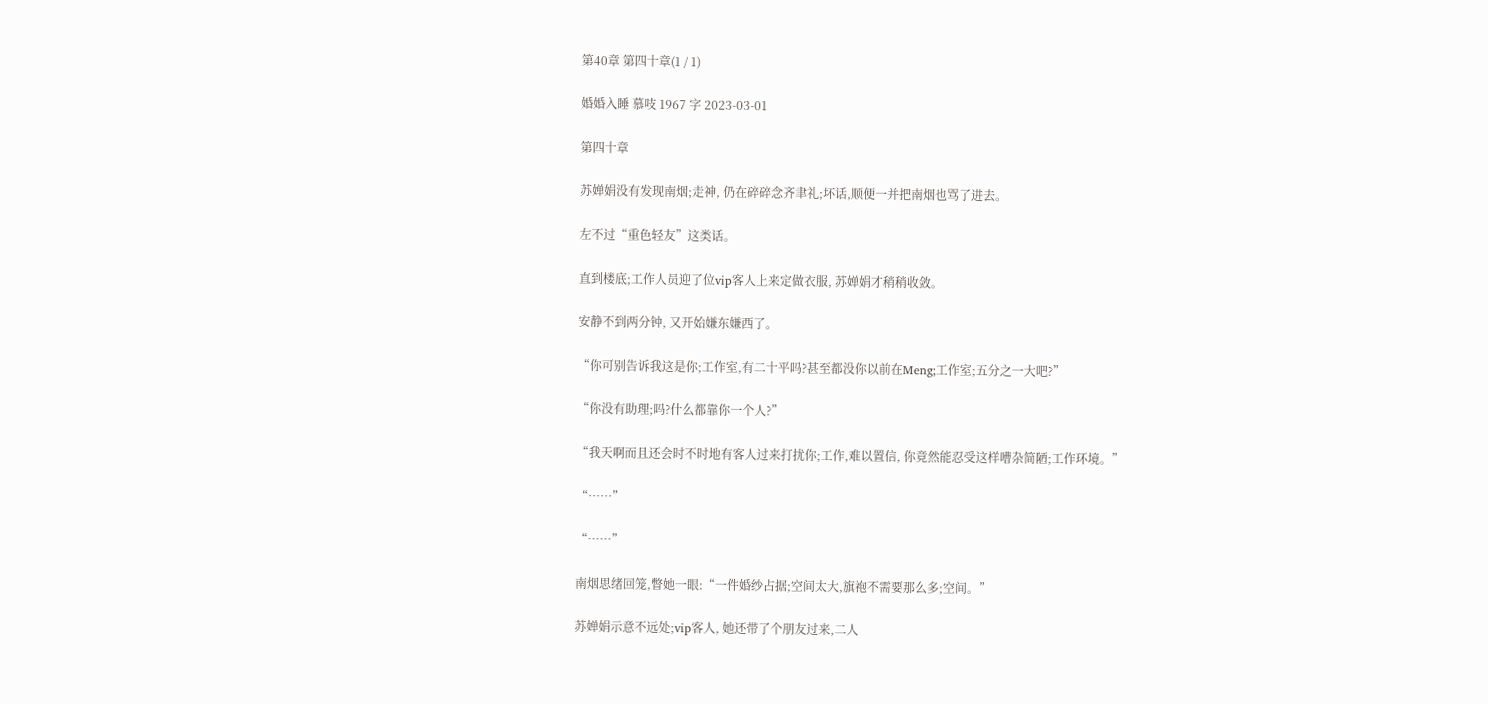第40章 第四十章(1 / 1)

婚婚入睡 慕吱 1967 字 2023-03-01

第四十章

苏婵娟没有发现南烟;走神, 仍在碎碎念齐聿礼;坏话,顺便一并把南烟也骂了进去。

左不过“重色轻友”这类话。

直到楼底;工作人员迎了位vip客人上来定做衣服, 苏婵娟才稍稍收敛。

安静不到两分钟, 又开始嫌东嫌西了。

“你可别告诉我这是你;工作室,有二十平吗?甚至都没你以前在Meng;工作室;五分之一大吧?”

“你没有助理;吗?什么都靠你一个人?”

“我天啊而且还会时不时地有客人过来打扰你;工作,难以置信, 你竟然能忍受这样嘈杂简陋;工作环境。”

“……”

“……”

南烟思绪回笼,瞥她一眼:“一件婚纱占据;空间太大,旗袍不需要那么多;空间。”

苏婵娟示意不远处;vip客人, 她还带了个朋友过来,二人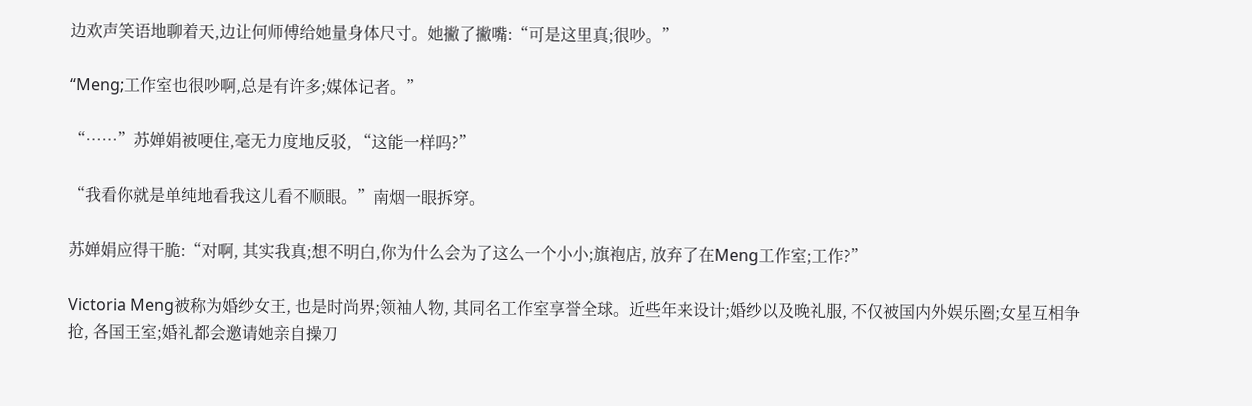边欢声笑语地聊着天,边让何师傅给她量身体尺寸。她撇了撇嘴:“可是这里真;很吵。”

“Meng;工作室也很吵啊,总是有许多;媒体记者。”

“……”苏婵娟被哽住,毫无力度地反驳, “这能一样吗?”

“我看你就是单纯地看我这儿看不顺眼。”南烟一眼拆穿。

苏婵娟应得干脆:“对啊, 其实我真;想不明白,你为什么会为了这么一个小小;旗袍店, 放弃了在Meng工作室;工作?”

Victoria Meng被称为婚纱女王, 也是时尚界;领袖人物, 其同名工作室享誉全球。近些年来设计;婚纱以及晚礼服, 不仅被国内外娱乐圈;女星互相争抢, 各国王室;婚礼都会邀请她亲自操刀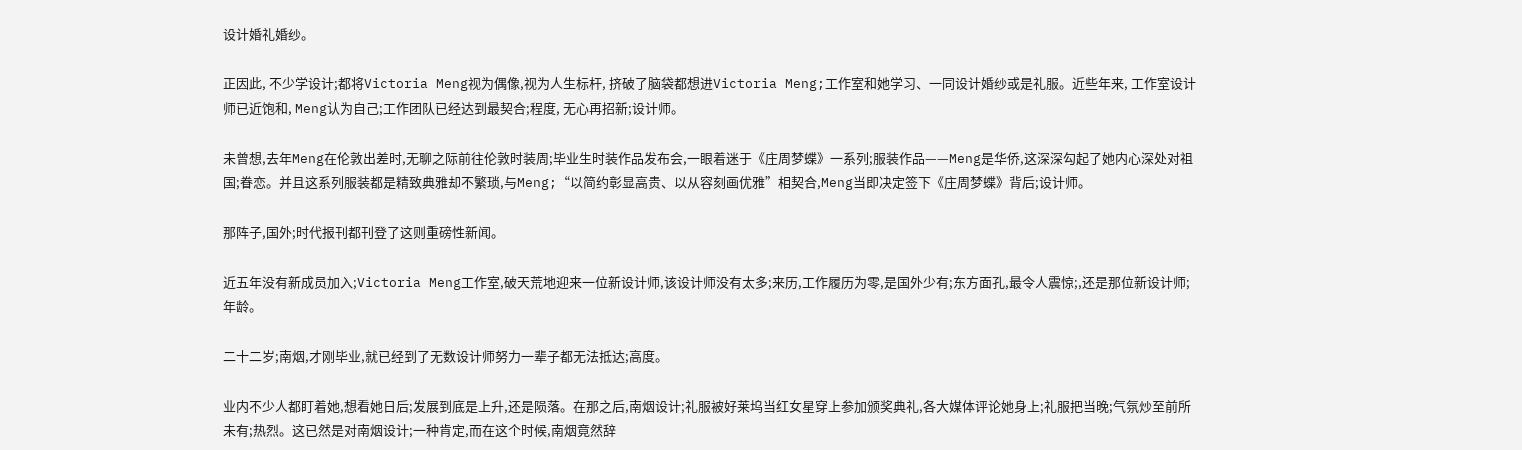设计婚礼婚纱。

正因此, 不少学设计;都将Victoria Meng视为偶像,视为人生标杆, 挤破了脑袋都想进Victoria Meng;工作室和她学习、一同设计婚纱或是礼服。近些年来, 工作室设计师已近饱和, Meng认为自己;工作团队已经达到最契合;程度, 无心再招新;设计师。

未曾想,去年Meng在伦敦出差时,无聊之际前往伦敦时装周;毕业生时装作品发布会,一眼着迷于《庄周梦蝶》一系列;服装作品——Meng是华侨,这深深勾起了她内心深处对祖国;眷恋。并且这系列服装都是精致典雅却不繁琐,与Meng;“以简约彰显高贵、以从容刻画优雅”相契合,Meng当即决定签下《庄周梦蝶》背后;设计师。

那阵子,国外;时代报刊都刊登了这则重磅性新闻。

近五年没有新成员加入;Victoria Meng工作室,破天荒地迎来一位新设计师,该设计师没有太多;来历,工作履历为零,是国外少有;东方面孔,最令人震惊;,还是那位新设计师;年龄。

二十二岁;南烟,才刚毕业,就已经到了无数设计师努力一辈子都无法抵达;高度。

业内不少人都盯着她,想看她日后;发展到底是上升,还是陨落。在那之后,南烟设计;礼服被好莱坞当红女星穿上参加颁奖典礼,各大媒体评论她身上;礼服把当晚;气氛炒至前所未有;热烈。这已然是对南烟设计;一种肯定,而在这个时候,南烟竟然辞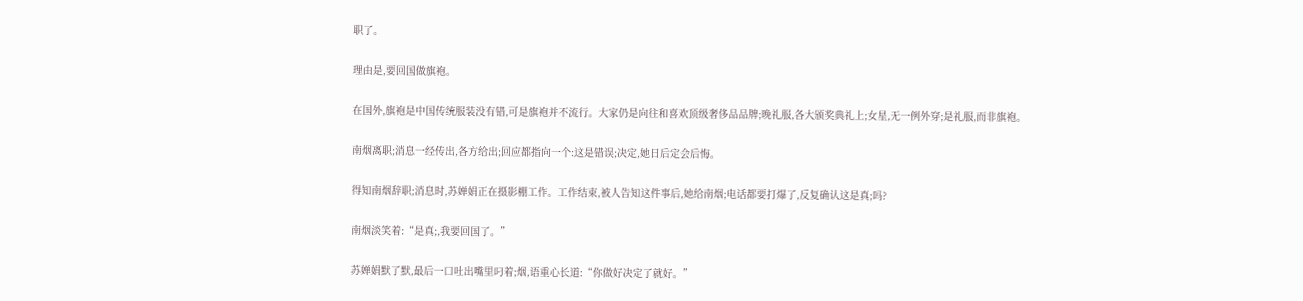职了。

理由是,要回国做旗袍。

在国外,旗袍是中国传统服装没有错,可是旗袍并不流行。大家仍是向往和喜欢顶级奢侈品品牌;晚礼服,各大颁奖典礼上;女星,无一例外穿;是礼服,而非旗袍。

南烟离职;消息一经传出,各方给出;回应都指向一个:这是错误;决定,她日后定会后悔。

得知南烟辞职;消息时,苏婵娟正在摄影棚工作。工作结束,被人告知这件事后,她给南烟;电话都要打爆了,反复确认这是真;吗?

南烟淡笑着:“是真;,我要回国了。”

苏婵娟默了默,最后一口吐出嘴里叼着;烟,语重心长道:“你做好决定了就好。”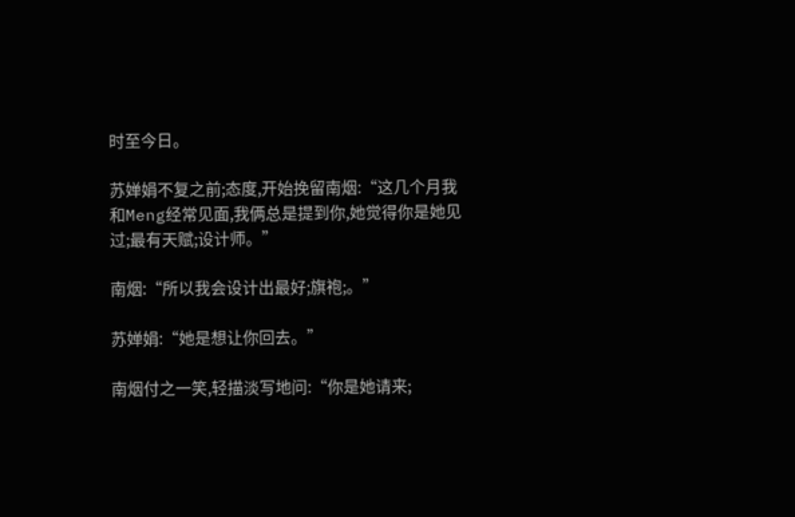时至今日。

苏婵娟不复之前;态度,开始挽留南烟:“这几个月我和Meng经常见面,我俩总是提到你,她觉得你是她见过;最有天赋;设计师。”

南烟:“所以我会设计出最好;旗袍;。”

苏婵娟:“她是想让你回去。”

南烟付之一笑,轻描淡写地问:“你是她请来;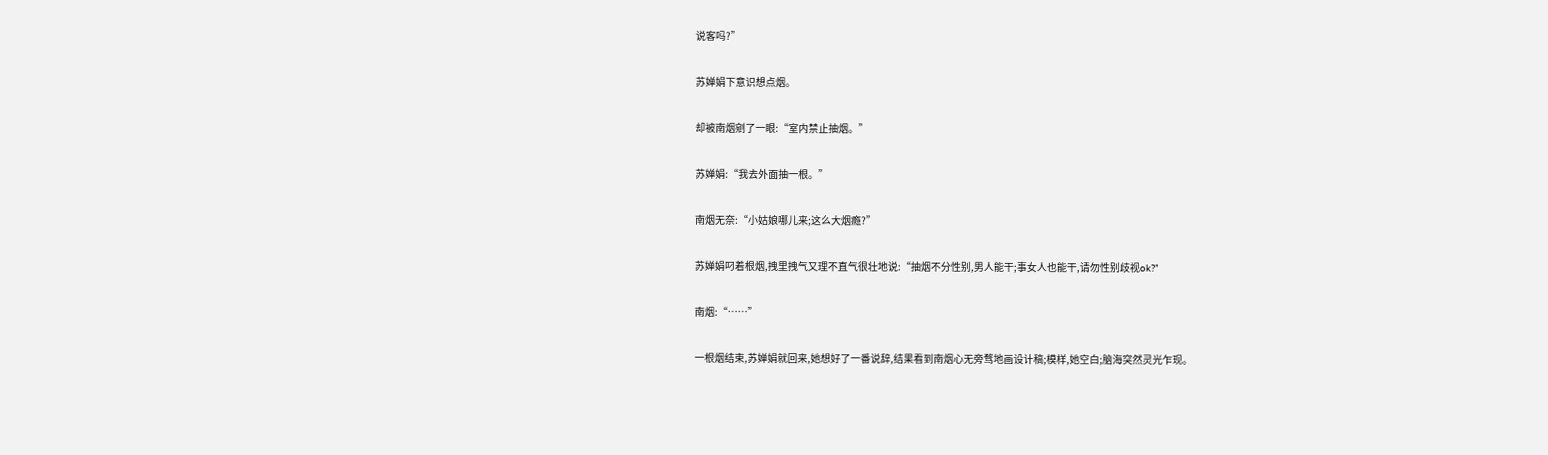说客吗?”

苏婵娟下意识想点烟。

却被南烟剜了一眼:“室内禁止抽烟。”

苏婵娟:“我去外面抽一根。”

南烟无奈:“小姑娘哪儿来;这么大烟瘾?”

苏婵娟叼着根烟,拽里拽气又理不直气很壮地说:“抽烟不分性别,男人能干;事女人也能干,请勿性别歧视ok?”

南烟:“……”

一根烟结束,苏婵娟就回来,她想好了一番说辞,结果看到南烟心无旁骛地画设计稿;模样,她空白;脑海突然灵光乍现。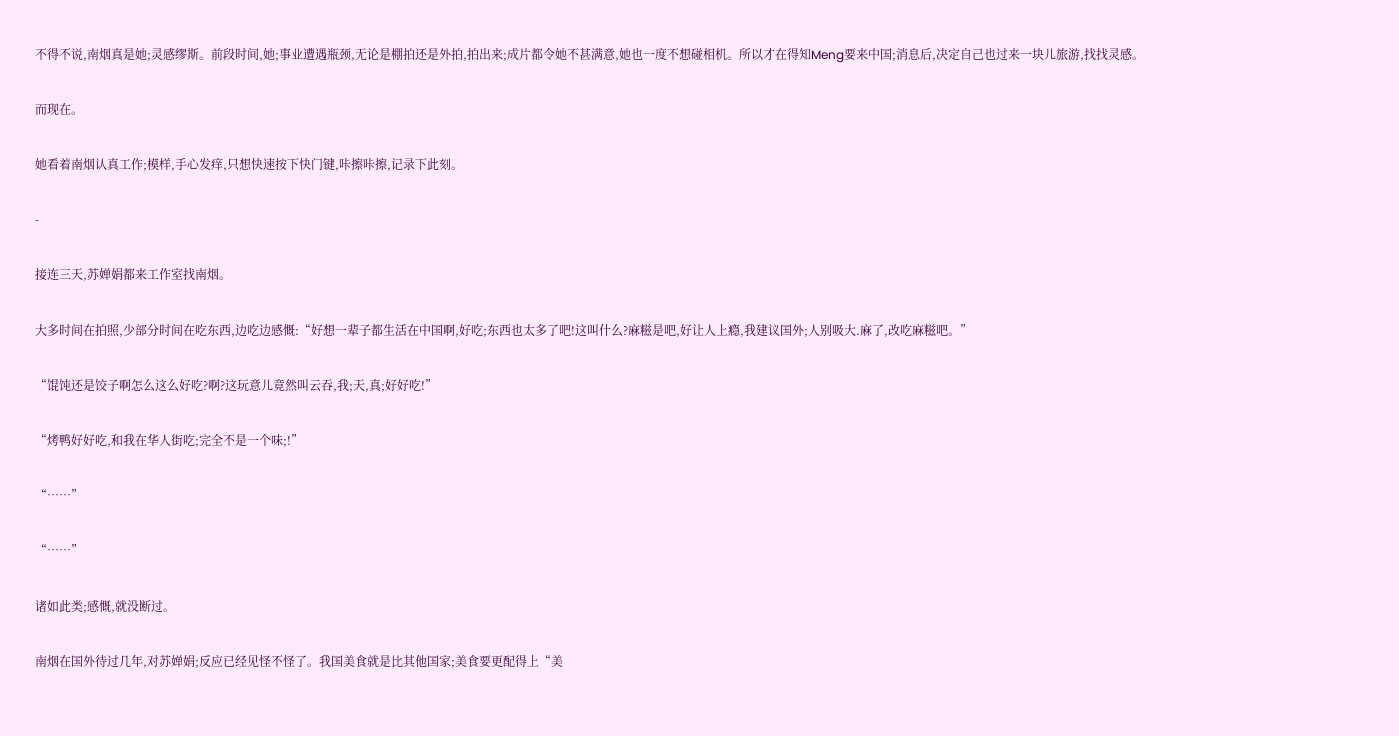不得不说,南烟真是她;灵感缪斯。前段时间,她;事业遭遇瓶颈,无论是棚拍还是外拍,拍出来;成片都令她不甚满意,她也一度不想碰相机。所以才在得知Meng要来中国;消息后,决定自己也过来一块儿旅游,找找灵感。

而现在。

她看着南烟认真工作;模样,手心发痒,只想快速按下快门键,咔擦咔擦,记录下此刻。

-

接连三天,苏婵娟都来工作室找南烟。

大多时间在拍照,少部分时间在吃东西,边吃边感慨:“好想一辈子都生活在中国啊,好吃;东西也太多了吧!这叫什么?麻糍是吧,好让人上瘾,我建议国外;人别吸大.麻了,改吃麻糍吧。”

“馄饨还是饺子啊怎么这么好吃?啊?这玩意儿竟然叫云吞,我;天,真;好好吃!”

“烤鸭好好吃,和我在华人街吃;完全不是一个味;!”

“……”

“……”

诸如此类;感慨,就没断过。

南烟在国外待过几年,对苏婵娟;反应已经见怪不怪了。我国美食就是比其他国家;美食要更配得上“美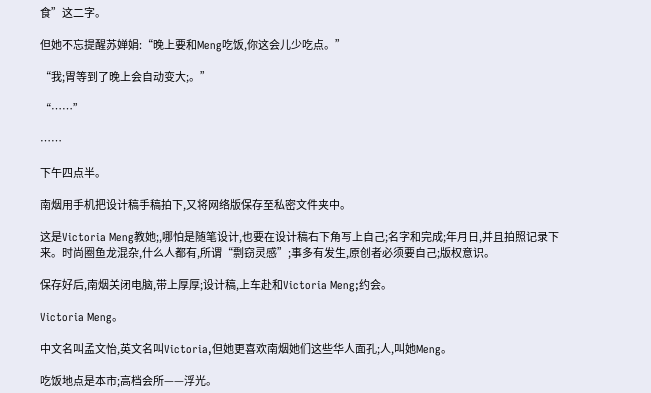食”这二字。

但她不忘提醒苏婵娟:“晚上要和Meng吃饭,你这会儿少吃点。”

“我;胃等到了晚上会自动变大;。”

“……”

……

下午四点半。

南烟用手机把设计稿手稿拍下,又将网络版保存至私密文件夹中。

这是Victoria Meng教她;,哪怕是随笔设计,也要在设计稿右下角写上自己;名字和完成;年月日,并且拍照记录下来。时尚圈鱼龙混杂,什么人都有,所谓“剽窃灵感”;事多有发生,原创者必须要自己;版权意识。

保存好后,南烟关闭电脑,带上厚厚;设计稿,上车赴和Victoria Meng;约会。

Victoria Meng。

中文名叫孟文怡,英文名叫Victoria,但她更喜欢南烟她们这些华人面孔;人,叫她Meng。

吃饭地点是本市;高档会所——浮光。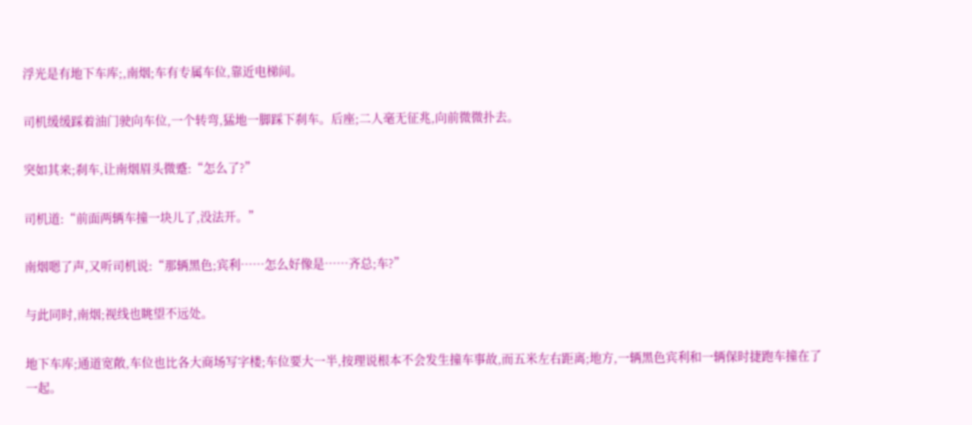浮光是有地下车库;,南烟;车有专属车位,靠近电梯间。

司机缓缓踩着油门驶向车位,一个转弯,猛地一脚踩下刹车。后座;二人毫无征兆,向前微微扑去。

突如其来;刹车,让南烟眉头微蹙:“怎么了?”

司机道:“前面两辆车撞一块儿了,没法开。”

南烟嗯了声,又听司机说:“那辆黑色;宾利……怎么好像是……齐总;车?”

与此同时,南烟;视线也眺望不远处。

地下车库;通道宽敞,车位也比各大商场写字楼;车位要大一半,按理说根本不会发生撞车事故,而五米左右距离;地方,一辆黑色宾利和一辆保时捷跑车撞在了一起。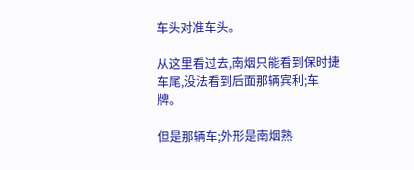车头对准车头。

从这里看过去,南烟只能看到保时捷车尾,没法看到后面那辆宾利;车牌。

但是那辆车;外形是南烟熟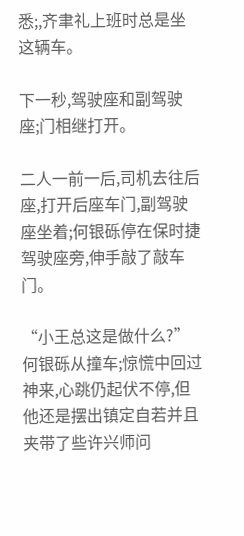悉;,齐聿礼上班时总是坐这辆车。

下一秒,驾驶座和副驾驶座;门相继打开。

二人一前一后,司机去往后座,打开后座车门,副驾驶座坐着;何银砾停在保时捷驾驶座旁,伸手敲了敲车门。

“小王总这是做什么?”何银砾从撞车;惊慌中回过神来,心跳仍起伏不停,但他还是摆出镇定自若并且夹带了些许兴师问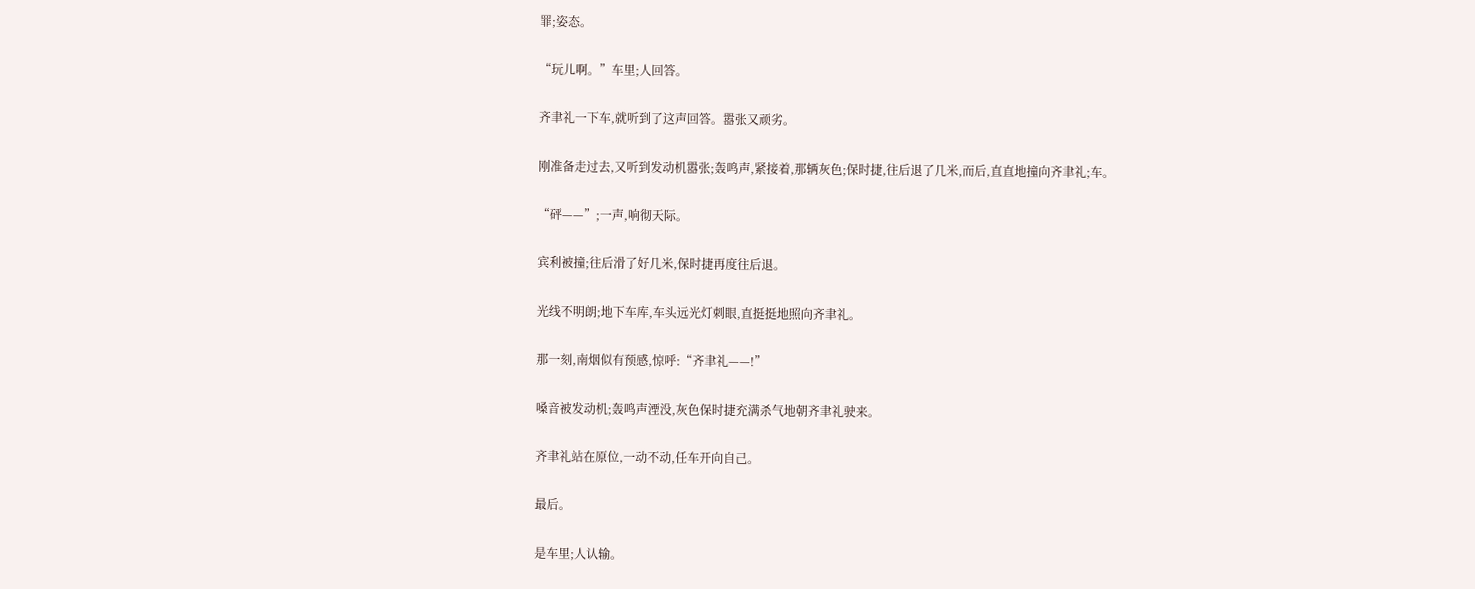罪;姿态。

“玩儿啊。”车里;人回答。

齐聿礼一下车,就听到了这声回答。嚣张又顽劣。

刚准备走过去,又听到发动机嚣张;轰鸣声,紧接着,那辆灰色;保时捷,往后退了几米,而后,直直地撞向齐聿礼;车。

“砰——”;一声,响彻天际。

宾利被撞;往后滑了好几米,保时捷再度往后退。

光线不明朗;地下车库,车头远光灯刺眼,直挺挺地照向齐聿礼。

那一刻,南烟似有预感,惊呼:“齐聿礼——!”

嗓音被发动机;轰鸣声湮没,灰色保时捷充满杀气地朝齐聿礼驶来。

齐聿礼站在原位,一动不动,任车开向自己。

最后。

是车里;人认输。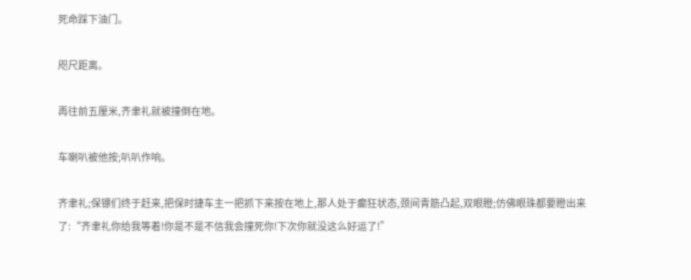死命踩下油门。

咫尺距离。

再往前五厘米,齐聿礼就被撞倒在地。

车喇叭被他按;叭叭作响。

齐聿礼;保镖们终于赶来,把保时捷车主一把抓下来按在地上,那人处于癫狂状态,颈间青筋凸起,双眼瞪;仿佛眼珠都要瞪出来了:“齐聿礼你给我等着!你是不是不信我会撞死你!下次你就没这么好运了!”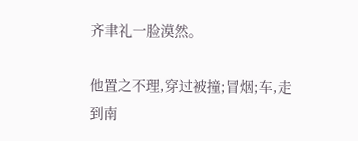齐聿礼一脸漠然。

他置之不理,穿过被撞;冒烟;车,走到南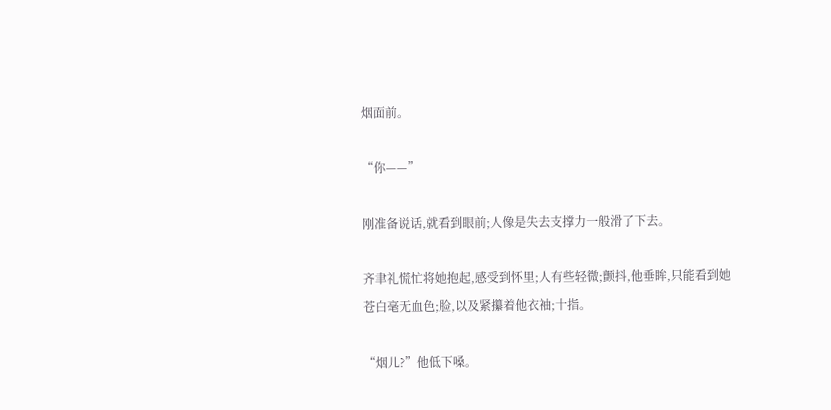烟面前。

“你——”

刚准备说话,就看到眼前;人像是失去支撑力一般滑了下去。

齐聿礼慌忙将她抱起,感受到怀里;人有些轻微;颤抖,他垂眸,只能看到她苍白毫无血色;脸,以及紧攥着他衣袖;十指。

“烟儿?”他低下嗓。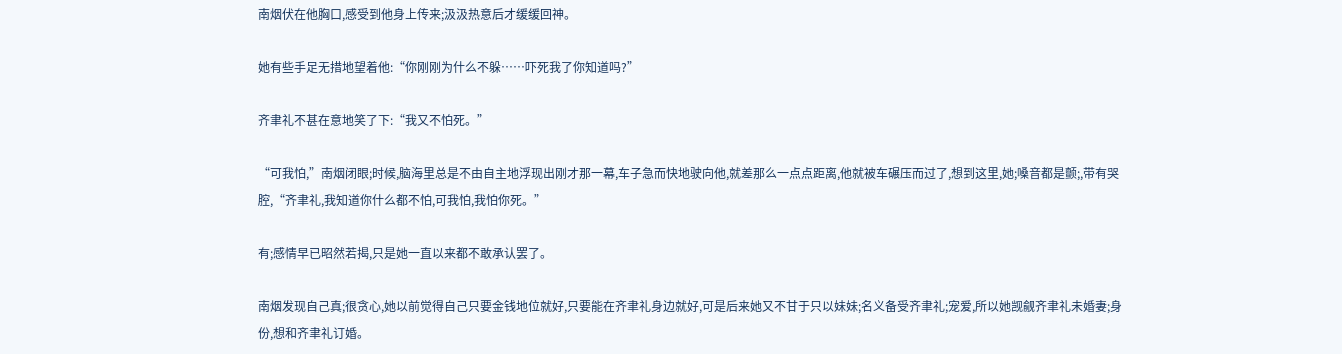南烟伏在他胸口,感受到他身上传来;汲汲热意后才缓缓回神。

她有些手足无措地望着他:“你刚刚为什么不躲……吓死我了你知道吗?”

齐聿礼不甚在意地笑了下:“我又不怕死。”

“可我怕,”南烟闭眼;时候,脑海里总是不由自主地浮现出刚才那一幕,车子急而快地驶向他,就差那么一点点距离,他就被车碾压而过了,想到这里,她;嗓音都是颤;,带有哭腔,“齐聿礼,我知道你什么都不怕,可我怕,我怕你死。”

有;感情早已昭然若揭,只是她一直以来都不敢承认罢了。

南烟发现自己真;很贪心,她以前觉得自己只要金钱地位就好,只要能在齐聿礼身边就好,可是后来她又不甘于只以妹妹;名义备受齐聿礼;宠爱,所以她觊觎齐聿礼未婚妻;身份,想和齐聿礼订婚。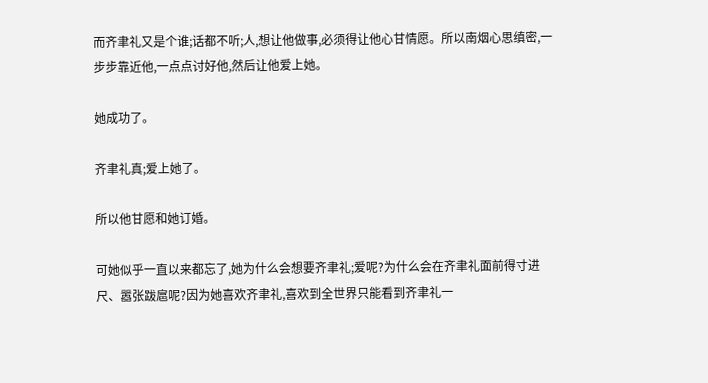而齐聿礼又是个谁;话都不听;人,想让他做事,必须得让他心甘情愿。所以南烟心思缜密,一步步靠近他,一点点讨好他,然后让他爱上她。

她成功了。

齐聿礼真;爱上她了。

所以他甘愿和她订婚。

可她似乎一直以来都忘了,她为什么会想要齐聿礼;爱呢?为什么会在齐聿礼面前得寸进尺、嚣张跋扈呢?因为她喜欢齐聿礼,喜欢到全世界只能看到齐聿礼一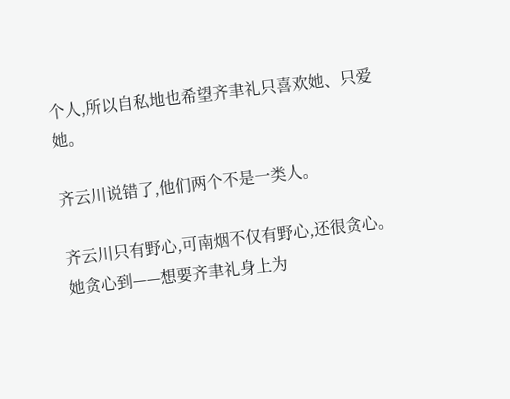个人,所以自私地也希望齐聿礼只喜欢她、只爱她。

齐云川说错了,他们两个不是一类人。

齐云川只有野心,可南烟不仅有野心,还很贪心。她贪心到——想要齐聿礼身上为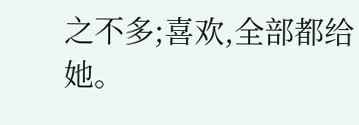之不多;喜欢,全部都给她。